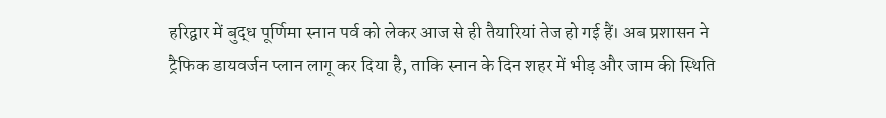हरिद्वार में बुद्ध पूर्णिमा स्नान पर्व को लेकर आज से ही तैयारियां तेज हो गई हैं। अब प्रशासन ने ट्रैफिक डायवर्जन प्लान लागू कर दिया है, ताकि स्नान के दिन शहर में भीड़ और जाम की स्थिति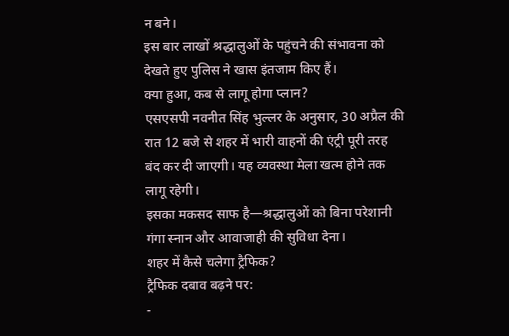न बने।
इस बार लाखों श्रद्धालुओं के पहुंचने की संभावना को देखते हुए पुलिस ने खास इंतजाम किए हैं।
क्या हुआ, कब से लागू होगा प्लान?
एसएसपी नवनीत सिंह भुल्लर के अनुसार, 30 अप्रैल की रात 12 बजे से शहर में भारी वाहनों की एंट्री पूरी तरह बंद कर दी जाएगी। यह व्यवस्था मेला खत्म होने तक लागू रहेगी।
इसका मकसद साफ है—श्रद्धालुओं को बिना परेशानी गंगा स्नान और आवाजाही की सुविधा देना।
शहर में कैसे चलेगा ट्रैफिक?
ट्रैफिक दबाव बढ़ने पर:
-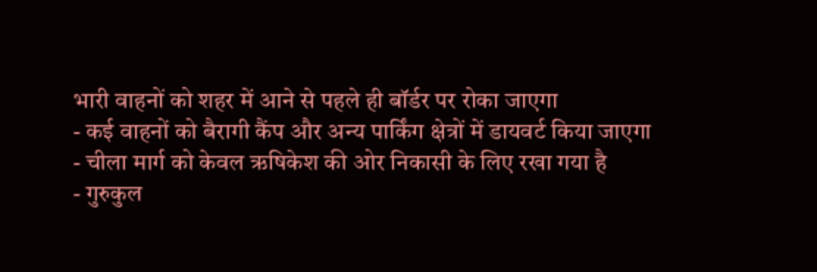भारी वाहनों को शहर में आने से पहले ही बॉर्डर पर रोका जाएगा
- कई वाहनों को बैरागी कैंप और अन्य पार्किंग क्षेत्रों में डायवर्ट किया जाएगा
- चीला मार्ग को केवल ऋषिकेश की ओर निकासी के लिए रखा गया है
- गुरुकुल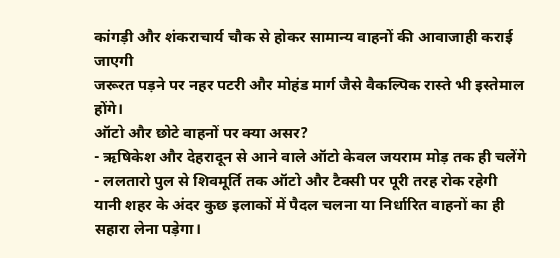कांगड़ी और शंकराचार्य चौक से होकर सामान्य वाहनों की आवाजाही कराई जाएगी
जरूरत पड़ने पर नहर पटरी और मोहंड मार्ग जैसे वैकल्पिक रास्ते भी इस्तेमाल होंगे।
ऑटो और छोटे वाहनों पर क्या असर?
- ऋषिकेश और देहरादून से आने वाले ऑटो केवल जयराम मोड़ तक ही चलेंगे
- ललतारो पुल से शिवमूर्ति तक ऑटो और टैक्सी पर पूरी तरह रोक रहेगी
यानी शहर के अंदर कुछ इलाकों में पैदल चलना या निर्धारित वाहनों का ही सहारा लेना पड़ेगा।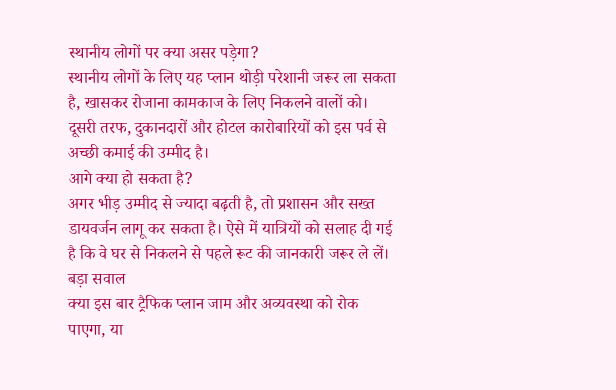स्थानीय लोगों पर क्या असर पड़ेगा?
स्थानीय लोगों के लिए यह प्लान थोड़ी परेशानी जरूर ला सकता है, खासकर रोजाना कामकाज के लिए निकलने वालों को।
दूसरी तरफ, दुकानदारों और होटल कारोबारियों को इस पर्व से अच्छी कमाई की उम्मीद है।
आगे क्या हो सकता है?
अगर भीड़ उम्मीद से ज्यादा बढ़ती है, तो प्रशासन और सख्त डायवर्जन लागू कर सकता है। ऐसे में यात्रियों को सलाह दी गई है कि वे घर से निकलने से पहले रूट की जानकारी जरूर ले लें।
बड़ा सवाल
क्या इस बार ट्रैफिक प्लान जाम और अव्यवस्था को रोक पाएगा, या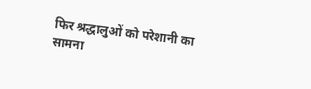फिर श्रद्धालुओं को परेशानी का सामना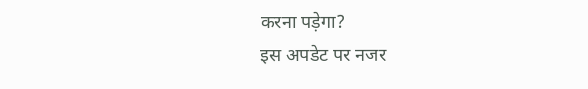करना पड़ेगा?
इस अपडेट पर नजर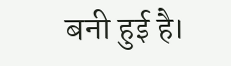बनी हुई है।